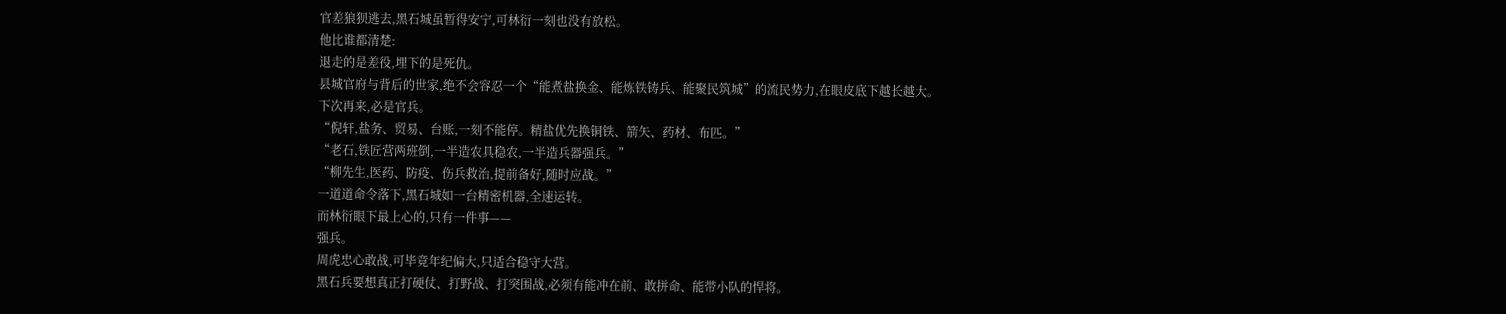官差狼狈逃去,黑石城虽暂得安宁,可林衍一刻也没有放松。
他比谁都清楚:
退走的是差役,埋下的是死仇。
县城官府与背后的世家,绝不会容忍一个“能煮盐换金、能炼铁铸兵、能聚民筑城”的流民势力,在眼皮底下越长越大。
下次再来,必是官兵。
“倪轩,盐务、贸易、台账,一刻不能停。精盐优先换铜铁、箭矢、药材、布匹。”
“老石,铁匠营两班倒,一半造农具稳农,一半造兵器强兵。”
“柳先生,医药、防疫、伤兵救治,提前备好,随时应战。”
一道道命令落下,黑石城如一台精密机器,全速运转。
而林衍眼下最上心的,只有一件事——
强兵。
周虎忠心敢战,可毕竟年纪偏大,只适合稳守大营。
黑石兵要想真正打硬仗、打野战、打突围战,必须有能冲在前、敢拼命、能带小队的悍将。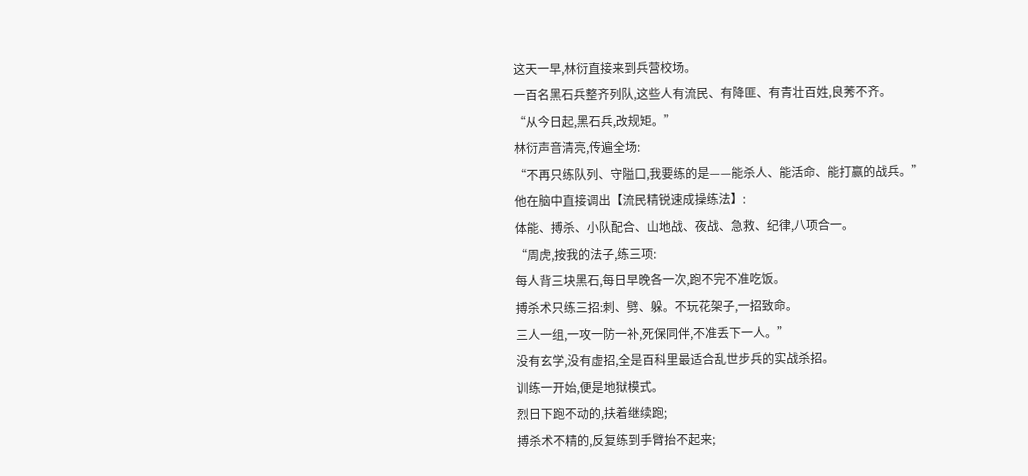这天一早,林衍直接来到兵营校场。
一百名黑石兵整齐列队,这些人有流民、有降匪、有青壮百姓,良莠不齐。
“从今日起,黑石兵,改规矩。”
林衍声音清亮,传遍全场:
“不再只练队列、守隘口,我要练的是——能杀人、能活命、能打赢的战兵。”
他在脑中直接调出【流民精锐速成操练法】:
体能、搏杀、小队配合、山地战、夜战、急救、纪律,八项合一。
“周虎,按我的法子,练三项:
每人背三块黑石,每日早晚各一次,跑不完不准吃饭。
搏杀术只练三招:刺、劈、躲。不玩花架子,一招致命。
三人一组,一攻一防一补,死保同伴,不准丢下一人。”
没有玄学,没有虚招,全是百科里最适合乱世步兵的实战杀招。
训练一开始,便是地狱模式。
烈日下跑不动的,扶着继续跑;
搏杀术不精的,反复练到手臂抬不起来;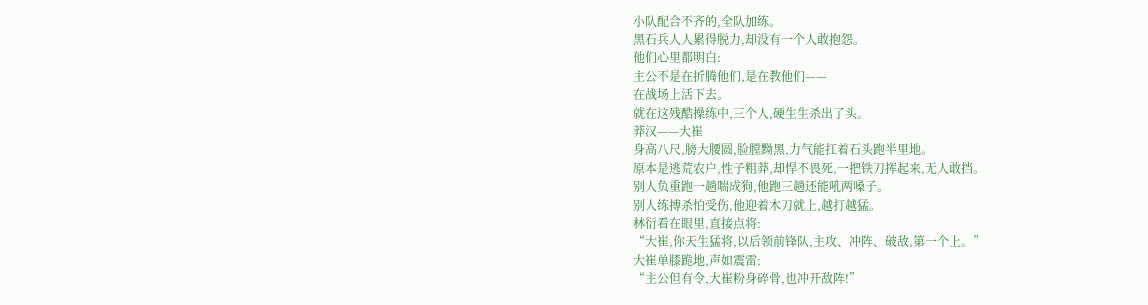小队配合不齐的,全队加练。
黑石兵人人累得脱力,却没有一个人敢抱怨。
他们心里都明白:
主公不是在折腾他们,是在教他们——
在战场上活下去。
就在这残酷操练中,三个人,硬生生杀出了头。
莽汉——大崔
身高八尺,膀大腰圆,脸膛黝黑,力气能扛着石头跑半里地。
原本是逃荒农户,性子粗莽,却悍不畏死,一把铁刀挥起来,无人敢挡。
别人负重跑一趟喘成狗,他跑三趟还能吼两嗓子。
别人练搏杀怕受伤,他迎着木刀就上,越打越猛。
林衍看在眼里,直接点将:
“大崔,你天生猛将,以后领前锋队,主攻、冲阵、破敌,第一个上。”
大崔单膝跪地,声如震雷:
“主公但有令,大崔粉身碎骨,也冲开敌阵!”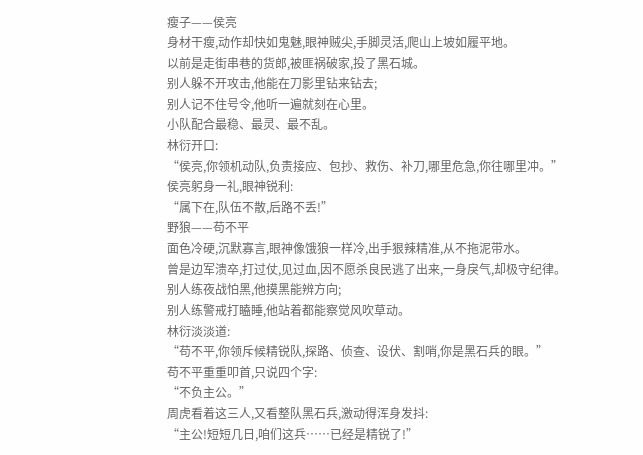瘦子——侯亮
身材干瘦,动作却快如鬼魅,眼神贼尖,手脚灵活,爬山上坡如履平地。
以前是走街串巷的货郎,被匪祸破家,投了黑石城。
别人躲不开攻击,他能在刀影里钻来钻去;
别人记不住号令,他听一遍就刻在心里。
小队配合最稳、最灵、最不乱。
林衍开口:
“侯亮,你领机动队,负责接应、包抄、救伤、补刀,哪里危急,你往哪里冲。”
侯亮躬身一礼,眼神锐利:
“属下在,队伍不散,后路不丢!”
野狼——苟不平
面色冷硬,沉默寡言,眼神像饿狼一样冷,出手狠辣精准,从不拖泥带水。
曾是边军溃卒,打过仗,见过血,因不愿杀良民逃了出来,一身戾气,却极守纪律。
别人练夜战怕黑,他摸黑能辨方向;
别人练警戒打瞌睡,他站着都能察觉风吹草动。
林衍淡淡道:
“苟不平,你领斥候精锐队,探路、侦查、设伏、割哨,你是黑石兵的眼。”
苟不平重重叩首,只说四个字:
“不负主公。”
周虎看着这三人,又看整队黑石兵,激动得浑身发抖:
“主公!短短几日,咱们这兵……已经是精锐了!”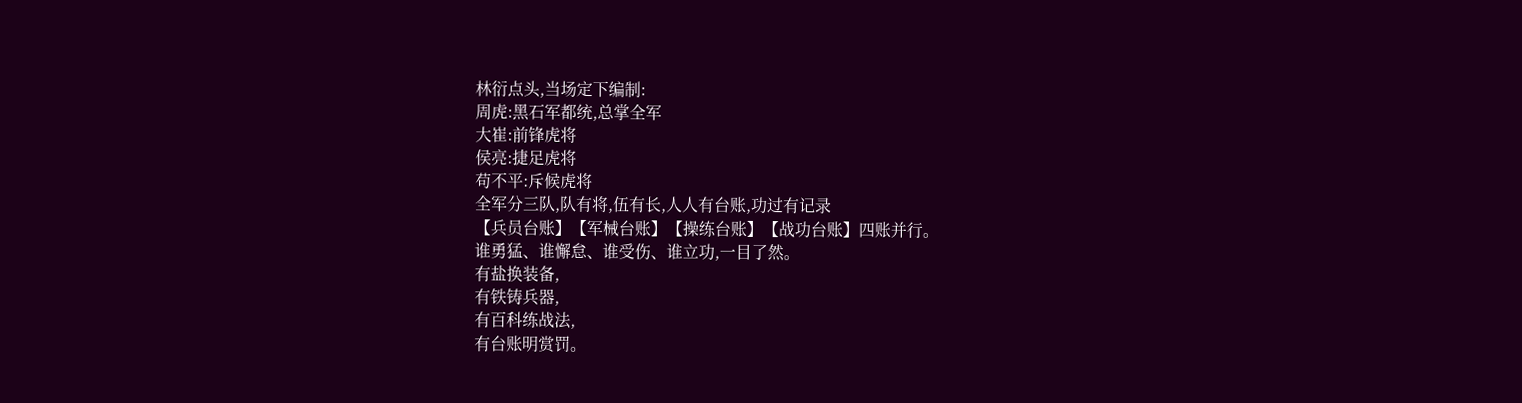林衍点头,当场定下编制:
周虎:黑石军都统,总掌全军
大崔:前锋虎将
侯亮:捷足虎将
苟不平:斥候虎将
全军分三队,队有将,伍有长,人人有台账,功过有记录
【兵员台账】【军械台账】【操练台账】【战功台账】四账并行。
谁勇猛、谁懈怠、谁受伤、谁立功,一目了然。
有盐换装备,
有铁铸兵器,
有百科练战法,
有台账明赏罚。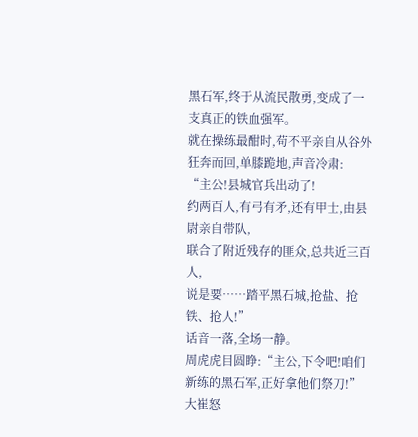黑石军,终于从流民散勇,变成了一支真正的铁血强军。
就在操练最酣时,苟不平亲自从谷外狂奔而回,单膝跪地,声音冷肃:
“主公!县城官兵出动了!
约两百人,有弓有矛,还有甲士,由县尉亲自带队,
联合了附近残存的匪众,总共近三百人,
说是要……踏平黑石城,抢盐、抢铁、抢人!”
话音一落,全场一静。
周虎虎目圆睁:“主公,下令吧!咱们新练的黑石军,正好拿他们祭刀!”
大崔怒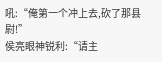吼:“俺第一个冲上去,砍了那县尉!”
侯亮眼神锐利:“请主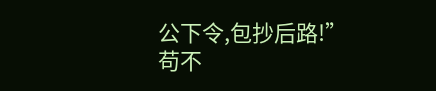公下令,包抄后路!”
苟不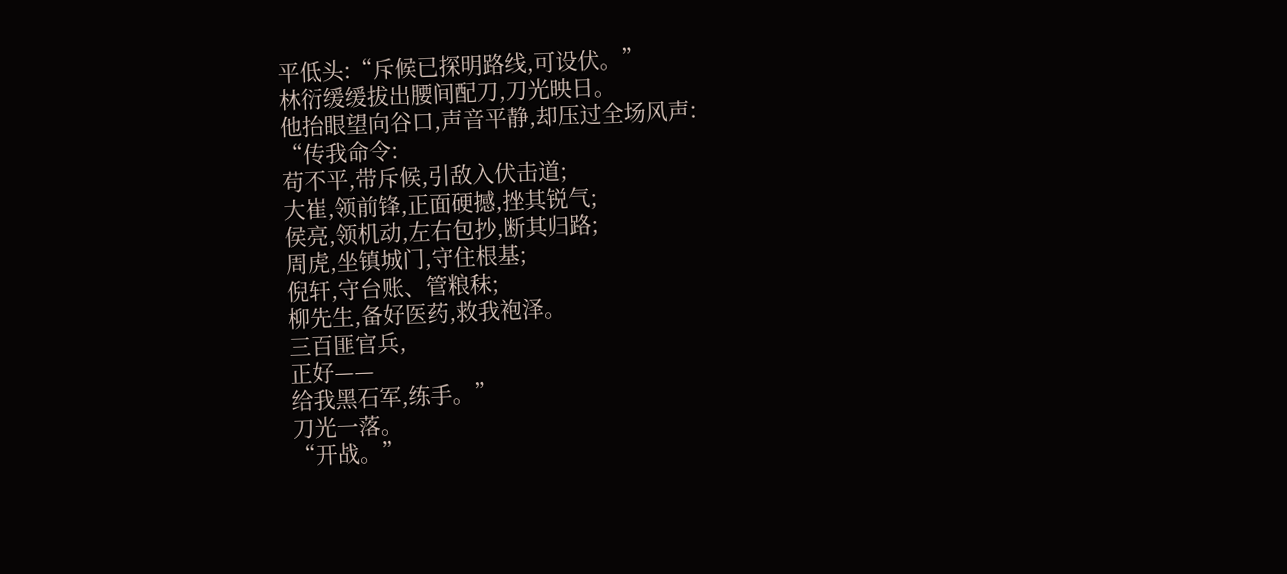平低头:“斥候已探明路线,可设伏。”
林衍缓缓拔出腰间配刀,刀光映日。
他抬眼望向谷口,声音平静,却压过全场风声:
“传我命令:
苟不平,带斥候,引敌入伏击道;
大崔,领前锋,正面硬撼,挫其锐气;
侯亮,领机动,左右包抄,断其归路;
周虎,坐镇城门,守住根基;
倪轩,守台账、管粮秣;
柳先生,备好医药,救我袍泽。
三百匪官兵,
正好——
给我黑石军,练手。”
刀光一落。
“开战。”